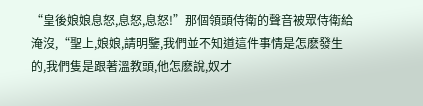“皇後娘娘息怒,息怒,息怒!”那個領頭侍衛的聲音被眾侍衛給淹沒,“聖上,娘娘,請明鑒,我們並不知道這件事情是怎麽發生的,我們隻是跟著溫教頭,他怎麽說,奴才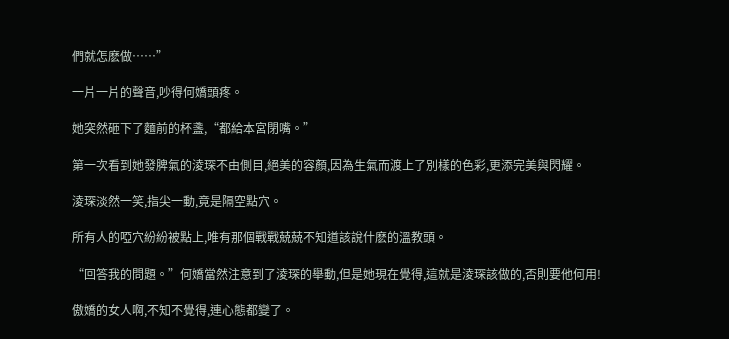們就怎麽做……”

一片一片的聲音,吵得何嬌頭疼。

她突然砸下了麵前的杯盞,“都給本宮閉嘴。”

第一次看到她發脾氣的淩琛不由側目,絕美的容顏,因為生氣而渡上了別樣的色彩,更添完美與閃耀。

淩琛淡然一笑,指尖一動,竟是隔空點穴。

所有人的啞穴紛紛被點上,唯有那個戰戰兢兢不知道該說什麽的溫教頭。

“回答我的問題。”何嬌當然注意到了淩琛的舉動,但是她現在覺得,這就是淩琛該做的,否則要他何用!

傲嬌的女人啊,不知不覺得,連心態都變了。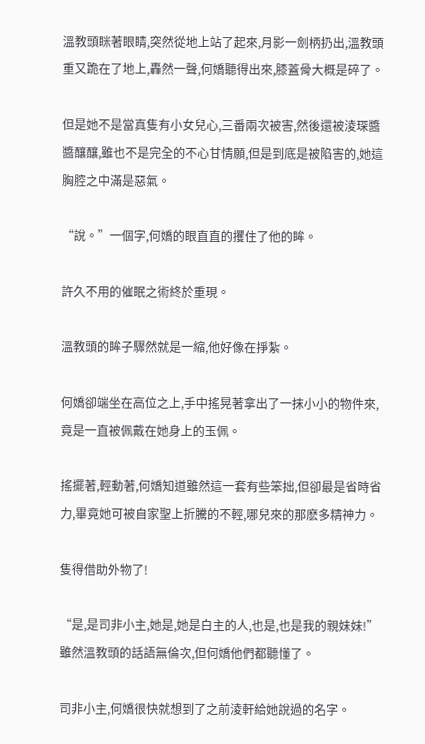溫教頭眯著眼睛,突然從地上站了起來,月影一劍柄扔出,溫教頭重又跪在了地上,轟然一聲,何嬌聽得出來,膝蓋骨大概是碎了。

但是她不是當真隻有小女兒心,三番兩次被害,然後還被淩琛醬醬釀釀,雖也不是完全的不心甘情願,但是到底是被陷害的,她這胸腔之中滿是惡氣。

“說。”一個字,何嬌的眼直直的攫住了他的眸。

許久不用的催眠之術終於重現。

溫教頭的眸子驟然就是一縮,他好像在掙紮。

何嬌卻端坐在高位之上,手中搖晃著拿出了一抹小小的物件來,竟是一直被佩戴在她身上的玉佩。

搖擺著,輕動著,何嬌知道雖然這一套有些笨拙,但卻最是省時省力,畢竟她可被自家聖上折騰的不輕,哪兒來的那麽多精神力。

隻得借助外物了!

“是,是司非小主,她是,她是白主的人,也是,也是我的親妹妹!”雖然溫教頭的話語無倫次,但何嬌他們都聽懂了。

司非小主,何嬌很快就想到了之前淩軒給她說過的名字。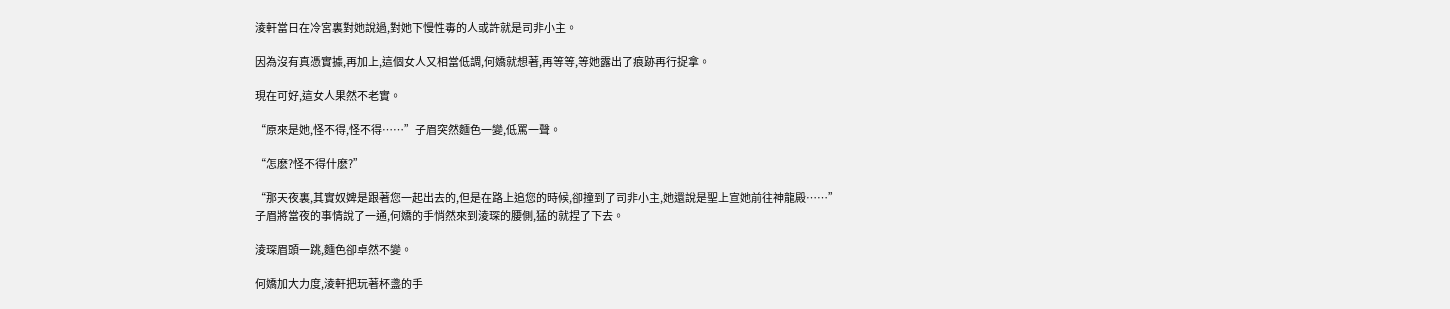淩軒當日在冷宮裏對她說過,對她下慢性毒的人或許就是司非小主。

因為沒有真憑實據,再加上,這個女人又相當低調,何嬌就想著,再等等,等她露出了痕跡再行捉拿。

現在可好,這女人果然不老實。

“原來是她,怪不得,怪不得……”子眉突然麵色一變,低罵一聲。

“怎麽?怪不得什麽?”

“那天夜裏,其實奴婢是跟著您一起出去的,但是在路上追您的時候,卻撞到了司非小主,她還說是聖上宣她前往神龍殿……”子眉將當夜的事情說了一通,何嬌的手悄然來到淩琛的腰側,猛的就捏了下去。

淩琛眉頭一跳,麵色卻卓然不變。

何嬌加大力度,淩軒把玩著杯盞的手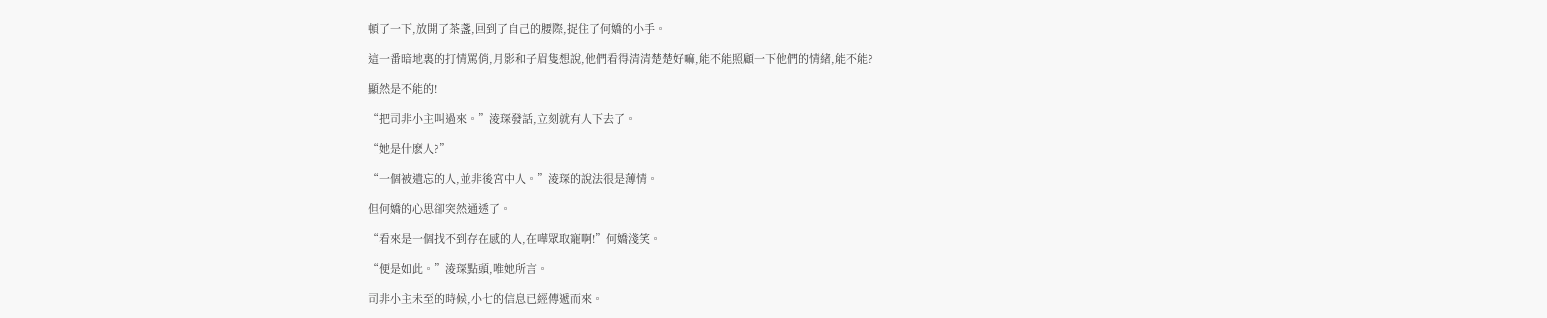頓了一下,放開了茶盞,回到了自己的腰際,捉住了何嬌的小手。

這一番暗地裏的打情罵俏,月影和子眉隻想說,他們看得清清楚楚好嘛,能不能照顧一下他們的情緒,能不能?

顯然是不能的!

“把司非小主叫過來。”淩琛發話,立刻就有人下去了。

“她是什麽人?”

“一個被遺忘的人,並非後宮中人。”淩琛的說法很是薄情。

但何嬌的心思卻突然通透了。

“看來是一個找不到存在感的人,在嘩眾取寵啊!”何嬌淺笑。

“便是如此。”淩琛點頭,唯她所言。

司非小主未至的時候,小七的信息已經傳遞而來。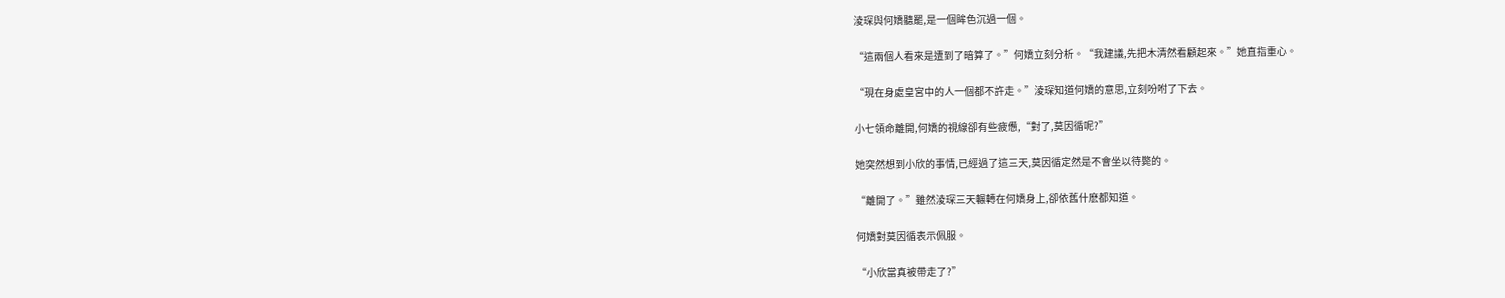淩琛與何嬌聽罷,是一個眸色沉過一個。

“這兩個人看來是遭到了暗算了。”何嬌立刻分析。“我建議,先把木清然看顧起來。”她直指重心。

“現在身處皇宮中的人一個都不許走。”淩琛知道何嬌的意思,立刻吩咐了下去。

小七領命離開,何嬌的視線卻有些疲憊,“對了,莫因循呢?”

她突然想到小欣的事情,已經過了這三天,莫因循定然是不會坐以待斃的。

“離開了。”雖然淩琛三天輾轉在何嬌身上,卻依舊什麽都知道。

何嬌對莫因循表示佩服。

“小欣當真被帶走了?”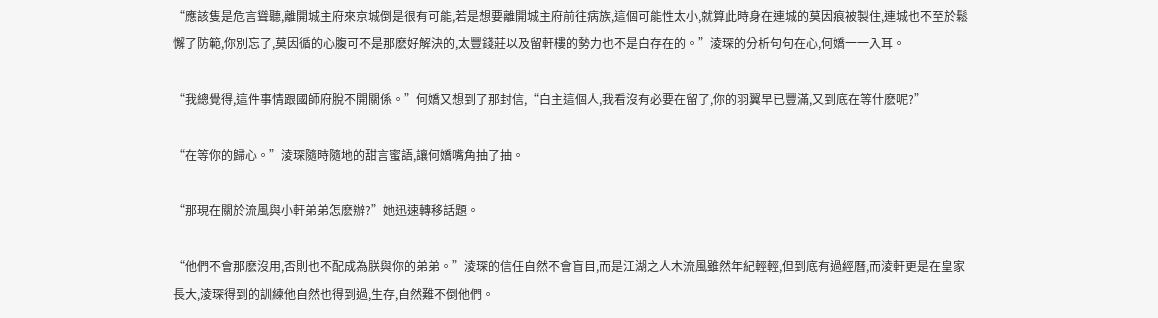“應該隻是危言聳聽,離開城主府來京城倒是很有可能,若是想要離開城主府前往病族,這個可能性太小,就算此時身在連城的莫因痕被製住,連城也不至於鬆懈了防範,你別忘了,莫因循的心腹可不是那麽好解決的,太豐錢莊以及留軒樓的勢力也不是白存在的。”淩琛的分析句句在心,何嬌一一入耳。

“我總覺得,這件事情跟國師府脫不開關係。”何嬌又想到了那封信,“白主這個人,我看沒有必要在留了,你的羽翼早已豐滿,又到底在等什麽呢?”

“在等你的歸心。”淩琛隨時隨地的甜言蜜語,讓何嬌嘴角抽了抽。

“那現在關於流風與小軒弟弟怎麽辦?”她迅速轉移話題。

“他們不會那麽沒用,否則也不配成為朕與你的弟弟。”淩琛的信任自然不會盲目,而是江湖之人木流風雖然年紀輕輕,但到底有過經曆,而淩軒更是在皇家長大,淩琛得到的訓練他自然也得到過,生存,自然難不倒他們。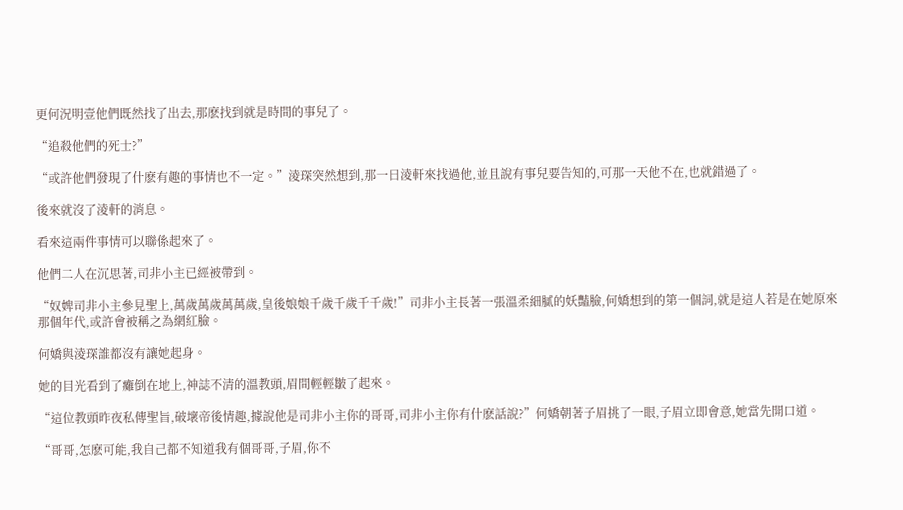更何況明壹他們既然找了出去,那麽找到就是時間的事兒了。

“追殺他們的死士?”

“或許他們發現了什麽有趣的事情也不一定。”淩琛突然想到,那一日淩軒來找過他,並且說有事兒要告知的,可那一天他不在,也就錯過了。

後來就沒了淩軒的消息。

看來這兩件事情可以聯係起來了。

他們二人在沉思著,司非小主已經被帶到。

“奴婢司非小主參見聖上,萬歲萬歲萬萬歲,皇後娘娘千歲千歲千千歲!”司非小主長著一張溫柔細膩的妖豔臉,何嬌想到的第一個詞,就是這人若是在她原來那個年代,或許會被稱之為網紅臉。

何嬌與淩琛誰都沒有讓她起身。

她的目光看到了癱倒在地上,神誌不清的溫教頭,眉間輕輕皺了起來。

“這位教頭昨夜私傳聖旨,破壞帝後情趣,據說他是司非小主你的哥哥,司非小主你有什麽話說?”何嬌朝著子眉挑了一眼,子眉立即會意,她當先開口道。

“哥哥,怎麽可能,我自己都不知道我有個哥哥,子眉,你不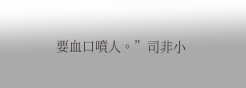要血口噴人。”司非小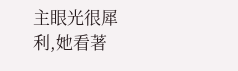主眼光很犀利,她看著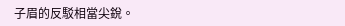子眉的反駁相當尖銳。